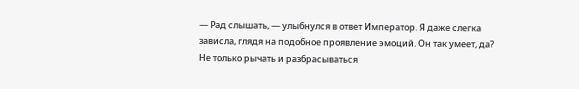— Рад слышать, — улыбнулся в ответ Император. Я даже слегка зависла, глядя на подобное проявление эмоций. Он так умеет, да? Не только рычать и разбрасываться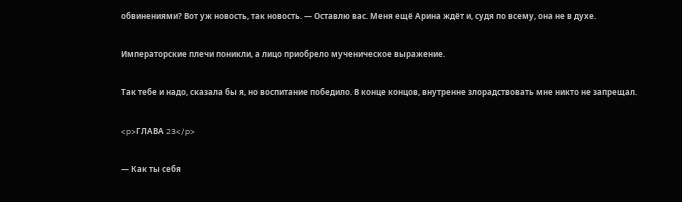обвинениями? Вот уж новость, так новость. — Оставлю вас. Меня ещё Арина ждёт и, судя по всему, она не в духе.

Императорские плечи поникли, а лицо приобрело мученическое выражение.

Так тебе и надо, сказала бы я, но воспитание победило. В конце концов, внутренне злорадствовать мне никто не запрещал.

<p>ГЛАВА 23</p>

— Как ты себя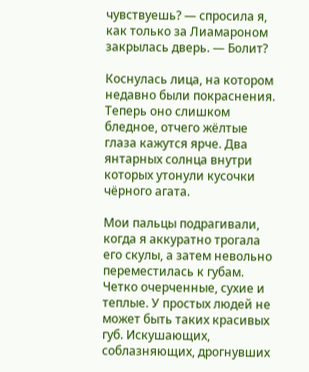чувствуешь? — спросила я, как только за Лиамароном закрылась дверь. — Болит?

Коснулась лица, на котором недавно были покраснения. Теперь оно слишком бледное, отчего жёлтые глаза кажутся ярче. Два янтарных солнца внутри которых утонули кусочки чёрного агата.

Мои пальцы подрагивали, когда я аккуратно трогала его скулы, а затем невольно переместилась к губам. Четко очерченные, сухие и теплые. У простых людей не может быть таких красивых губ. Искушающих, соблазняющих, дрогнувших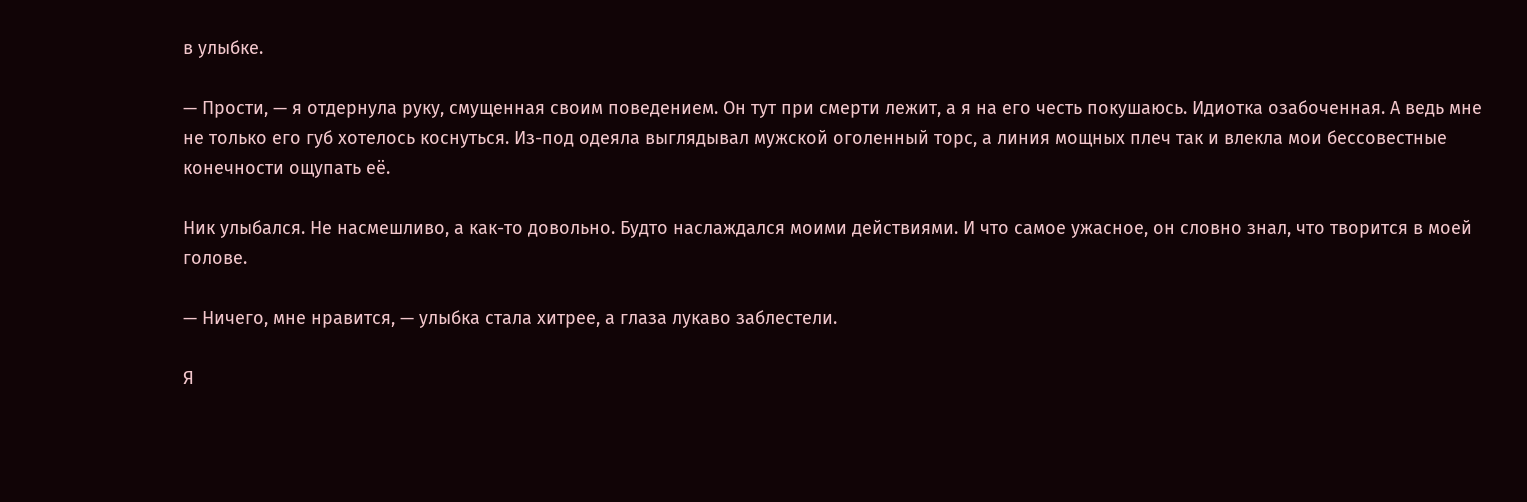в улыбке.

— Прости, — я отдернула руку, смущенная своим поведением. Он тут при смерти лежит, а я на его честь покушаюсь. Идиотка озабоченная. А ведь мне не только его губ хотелось коснуться. Из-под одеяла выглядывал мужской оголенный торс, а линия мощных плеч так и влекла мои бессовестные конечности ощупать её.

Ник улыбался. Не насмешливо, а как-то довольно. Будто наслаждался моими действиями. И что самое ужасное, он словно знал, что творится в моей голове.

— Ничего, мне нравится, — улыбка стала хитрее, а глаза лукаво заблестели.

Я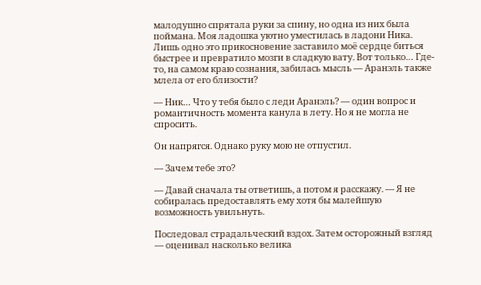малодушно спрятала руки за спину, но одна из них была поймана. Моя ладошка уютно уместилась в ладони Ника. Лишь одно это прикосновение заставило моё сердце биться быстрее и превратило мозги в сладкую вату. Вот только… Где-то, на самом краю сознания, забилась мысль — Аранэль также млела от его близости?

— Ник… Что у тебя было с леди Аранэль? — один вопрос и романтичность момента канула в лету. Но я не могла не спросить.

Он напрягся. Однако руку мою не отпустил.

— Зачем тебе это?

— Давай сначала ты ответишь, а потом я расскажу. — Я не собиралась предоставлять ему хотя бы малейшую возможность увильнуть.

Последовал страдальческий вздох. Затем осторожный взгляд — оценивал насколько велика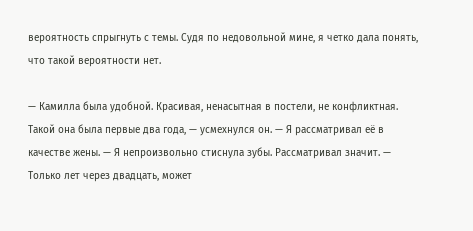вероятность спрыгнуть с темы. Судя по недовольной мине, я четко дала понять, что такой вероятности нет.

— Камилла была удобной. Красивая, ненасытная в постели, не конфликтная. Такой она была первые два года, — усмехнулся он. — Я рассматривал её в качестве жены. — Я непроизвольно стиснула зубы. Рассматривал значит. — Только лет через двадцать, может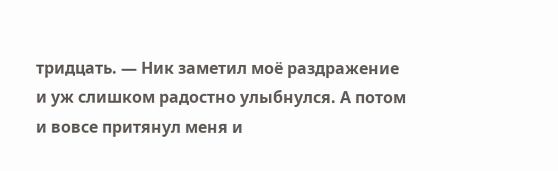тридцать. — Ник заметил моё раздражение и уж слишком радостно улыбнулся. А потом и вовсе притянул меня и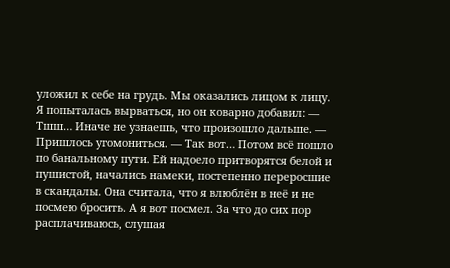уложил к себе на грудь. Мы оказались лицом к лицу. Я попыталась вырваться, но он коварно добавил: — Тшш… Иначе не узнаешь, что произошло дальше. — Пришлось угомониться. — Так вот… Потом всё пошло по банальному пути. Ей надоело притворятся белой и пушистой, начались намеки, постепенно переросшие в скандалы. Она считала, что я влюблён в неё и не посмею бросить. А я вот посмел. За что до сих пор расплачиваюсь, слушая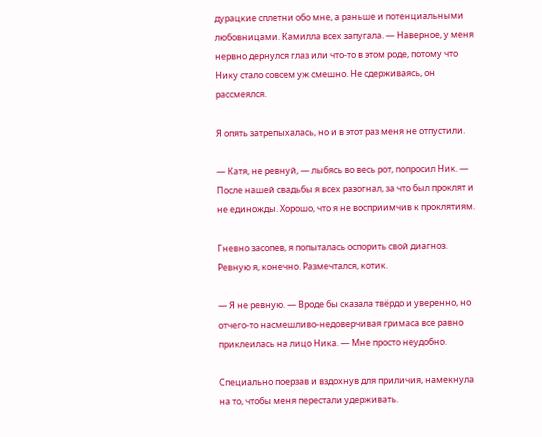дурацкие сплетни обо мне, а раньше и потенциальными любовницами. Камилла всех запугала. — Наверное, у меня нервно дернулся глаз или что-то в этом роде, потому что Нику стало совсем уж смешно. Не сдерживаясь, он рассмеялся.

Я опять затрепыхалась, но и в этот раз меня не отпустили.

— Катя, не ревнуй, — лыбясь во весь рот, попросил Ник. — После нашей свадьбы я всех разогнал, за что был проклят и не единожды. Хорошо, что я не восприимчив к проклятиям.

Гневно засопев, я попыталась оспорить свой диагноз. Ревную я, конечно. Размечтался, котик.

— Я не ревную. — Вроде бы сказала твёрдо и уверенно, но отчего-то насмешливо-недоверчивая гримаса все равно приклеилась на лицо Ника. — Мне просто неудобно.

Специально поерзав и вздохнув для приличия, намекнула на то, чтобы меня перестали удерживать.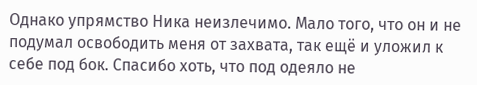Однако упрямство Ника неизлечимо. Мало того, что он и не подумал освободить меня от захвата, так ещё и уложил к себе под бок. Спасибо хоть, что под одеяло не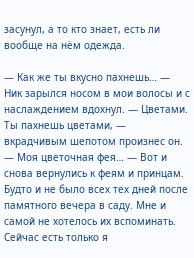засунул, а то кто знает, есть ли вообще на нём одежда.

— Как же ты вкусно пахнешь… — Ник зарылся носом в мои волосы и с наслаждением вдохнул. — Цветами. Ты пахнешь цветами, — вкрадчивым шепотом произнес он. — Моя цветочная фея… — Вот и снова вернулись к феям и принцам. Будто и не было всех тех дней после памятного вечера в саду. Мне и самой не хотелось их вспоминать. Сейчас есть только я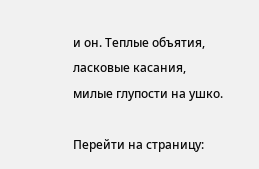и он. Теплые объятия, ласковые касания, милые глупости на ушко.

Перейти на страницу: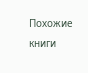Похожие книги